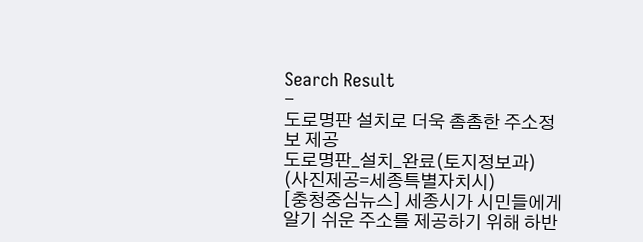Search Result
-
도로명판 설치로 더욱 촘촘한 주소정보 제공
도로명판_설치_완료(토지정보과) (사진제공=세종특별자치시)
[충청중심뉴스] 세종시가 시민들에게 알기 쉬운 주소를 제공하기 위해 하반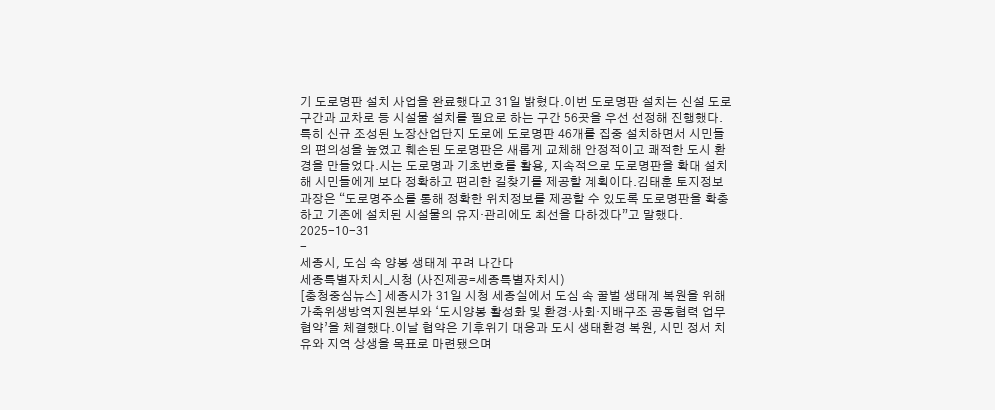기 도로명판 설치 사업을 완료했다고 31일 밝혔다.이번 도로명판 설치는 신설 도로구간과 교차로 등 시설물 설치를 필요로 하는 구간 56곳을 우선 선정해 진행했다.특히 신규 조성된 노장산업단지 도로에 도로명판 46개를 집중 설치하면서 시민들의 편의성을 높였고 훼손된 도로명판은 새롭게 교체해 안정적이고 쾌적한 도시 환경을 만들었다.시는 도로명과 기초번호를 활용, 지속적으로 도로명판을 확대 설치해 시민들에게 보다 정확하고 편리한 길찾기를 제공할 계획이다.김태훈 토지정보과장은 “도로명주소를 통해 정확한 위치정보를 제공할 수 있도록 도로명판을 확충하고 기존에 설치된 시설물의 유지·관리에도 최선을 다하겠다”고 말했다.
2025-10-31
-
세종시, 도심 속 양봉 생태계 꾸려 나간다
세종특별자치시_시청 (사진제공=세종특별자치시)
[충청중심뉴스] 세종시가 31일 시청 세종실에서 도심 속 꿀벌 생태계 복원을 위해 가축위생방역지원본부와 ‘도시양봉 활성화 및 환경·사회·지배구조 공동협력 업무협약’을 체결했다.이날 협약은 기후위기 대응과 도시 생태환경 복원, 시민 정서 치유와 지역 상생을 목표로 마련됐으며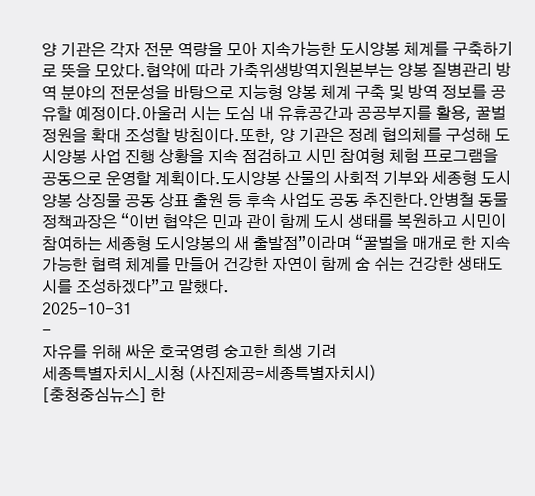양 기관은 각자 전문 역량을 모아 지속가능한 도시양봉 체계를 구축하기로 뜻을 모았다.협약에 따라 가축위생방역지원본부는 양봉 질병관리 방역 분야의 전문성을 바탕으로 지능형 양봉 체계 구축 및 방역 정보를 공유할 예정이다.아울러 시는 도심 내 유휴공간과 공공부지를 활용, 꿀벌정원을 확대 조성할 방침이다.또한, 양 기관은 정례 협의체를 구성해 도시양봉 사업 진행 상황을 지속 점검하고 시민 참여형 체험 프로그램을 공동으로 운영할 계획이다.도시양봉 산물의 사회적 기부와 세종형 도시양봉 상징물 공동 상표 출원 등 후속 사업도 공동 추진한다.안병철 동물정책과장은 “이번 협약은 민과 관이 함께 도시 생태를 복원하고 시민이 참여하는 세종형 도시양봉의 새 출발점”이라며 “꿀벌을 매개로 한 지속가능한 협력 체계를 만들어 건강한 자연이 함께 숨 쉬는 건강한 생태도시를 조성하겠다”고 말했다.
2025-10-31
-
자유를 위해 싸운 호국영령 숭고한 희생 기려
세종특별자치시_시청 (사진제공=세종특별자치시)
[충청중심뉴스] 한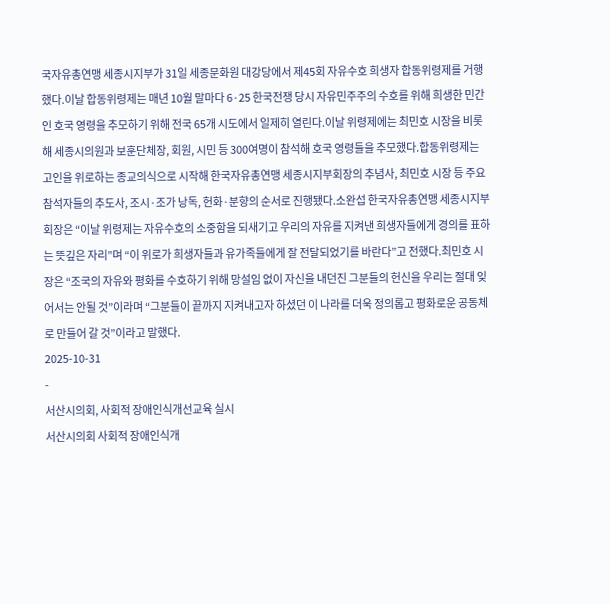국자유총연맹 세종시지부가 31일 세종문화원 대강당에서 제45회 자유수호 희생자 합동위령제를 거행했다.이날 합동위령제는 매년 10월 말마다 6·25 한국전쟁 당시 자유민주주의 수호를 위해 희생한 민간인 호국 영령을 추모하기 위해 전국 65개 시도에서 일제히 열린다.이날 위령제에는 최민호 시장을 비롯해 세종시의원과 보훈단체장, 회원, 시민 등 300여명이 참석해 호국 영령들을 추모했다.합동위령제는 고인을 위로하는 종교의식으로 시작해 한국자유총연맹 세종시지부회장의 추념사, 최민호 시장 등 주요 참석자들의 추도사, 조시·조가 낭독, 헌화·분향의 순서로 진행됐다.소완섭 한국자유총연맹 세종시지부 회장은 “이날 위령제는 자유수호의 소중함을 되새기고 우리의 자유를 지켜낸 희생자들에게 경의를 표하는 뜻깊은 자리”며 “이 위로가 희생자들과 유가족들에게 잘 전달되었기를 바란다”고 전했다.최민호 시장은 “조국의 자유와 평화를 수호하기 위해 망설임 없이 자신을 내던진 그분들의 헌신을 우리는 절대 잊어서는 안될 것”이라며 “그분들이 끝까지 지켜내고자 하셨던 이 나라를 더욱 정의롭고 평화로운 공동체로 만들어 갈 것”이라고 말했다.
2025-10-31
-
서산시의회, 사회적 장애인식개선교육 실시
서산시의회 사회적 장애인식개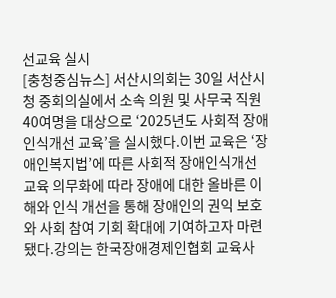선교육 실시
[충청중심뉴스] 서산시의회는 30일 서산시청 중회의실에서 소속 의원 및 사무국 직원 40여명을 대상으로 ‘2025년도 사회적 장애인식개선 교육’을 실시했다.이번 교육은 ‘장애인복지법’에 따른 사회적 장애인식개선 교육 의무화에 따라 장애에 대한 올바른 이해와 인식 개선을 통해 장애인의 권익 보호와 사회 참여 기회 확대에 기여하고자 마련됐다.강의는 한국장애경제인협회 교육사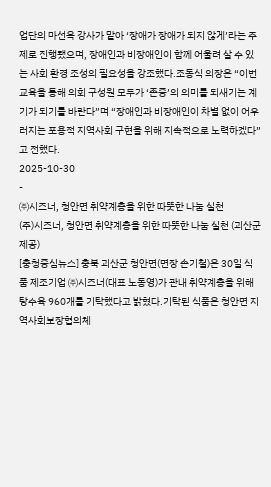업단의 마선옥 강사가 맡아 ‘장애가 장애가 되지 않게’라는 주제로 진행됐으며, 장애인과 비장애인이 함께 어울려 살 수 있는 사회 환경 조성의 필요성을 강조했다.조동식 의장은 “이번 교육을 통해 의회 구성원 모두가 ‘존중’의 의미를 되새기는 계기가 되기를 바란다”며 “장애인과 비장애인이 차별 없이 어우러지는 포용적 지역사회 구현을 위해 지속적으로 노력하겠다”고 전했다.
2025-10-30
-
㈜시즈너, 청안면 취약계층을 위한 따뜻한 나눔 실천
(주)시즈너, 청안면 취약계층을 위한 따뜻한 나눔 실천 (괴산군 제공)
[충청중심뉴스] 충북 괴산군 청안면(면장 손기철)은 30일 식품 제조기업 ㈜시즈너(대표 노동영)가 관내 취약계층을 위해 탕수육 960개를 기탁했다고 밝혔다.기탁된 식품은 청안면 지역사회보장협의체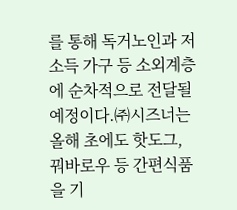를 통해 독거노인과 저소득 가구 등 소외계층에 순차적으로 전달될 예정이다.㈜시즈너는 올해 초에도 핫도그, 꿔바로우 등 간편식품을 기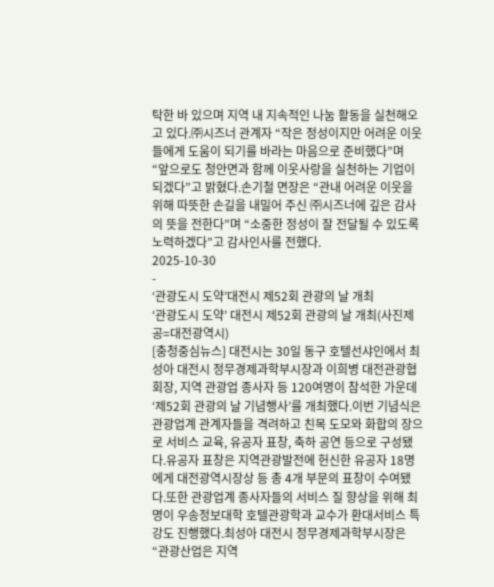탁한 바 있으며 지역 내 지속적인 나눔 활동을 실천해오고 있다.㈜시즈너 관계자 “작은 정성이지만 어려운 이웃들에게 도움이 되기를 바라는 마음으로 준비했다”며 “앞으로도 청안면과 함께 이웃사랑을 실천하는 기업이 되겠다”고 밝혔다.손기철 면장은 “관내 어려운 이웃을 위해 따뜻한 손길을 내밀어 주신 ㈜시즈너에 깊은 감사의 뜻을 전한다”며 “소중한 정성이 잘 전달될 수 있도록 노력하겠다”고 감사인사를 전했다.
2025-10-30
-
‘관광도시 도약’대전시 제52회 관광의 날 개최
‘관광도시 도약’ 대전시 제52회 관광의 날 개최(사진제공=대전광역시)
[충청중심뉴스] 대전시는 30일 동구 호텔선샤인에서 최성아 대전시 정무경제과학부시장과 이희병 대전관광협회장, 지역 관광업 종사자 등 120여명이 참석한 가운데‘제52회 관광의 날 기념행사’를 개최했다.이번 기념식은 관광업계 관계자들을 격려하고 친목 도모와 화합의 장으로 서비스 교육, 유공자 표창, 축하 공연 등으로 구성됐다.유공자 표창은 지역관광발전에 헌신한 유공자 18명에게 대전광역시장상 등 총 4개 부문의 표창이 수여됐다.또한 관광업계 종사자들의 서비스 질 향상을 위해 최명이 우송정보대학 호텔관광학과 교수가 환대서비스 특강도 진행했다.최성아 대전시 정무경제과학부시장은 “관광산업은 지역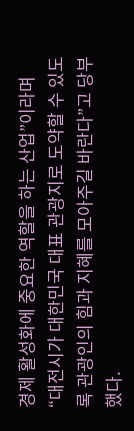경제 활성화에 중요한 역할을 하는 산업”이라며 “대전시가 대한민국 대표 관광지로 도약할 수 있도록 관광인의 힘과 지혜를 모아주길 바란다”고 당부했다.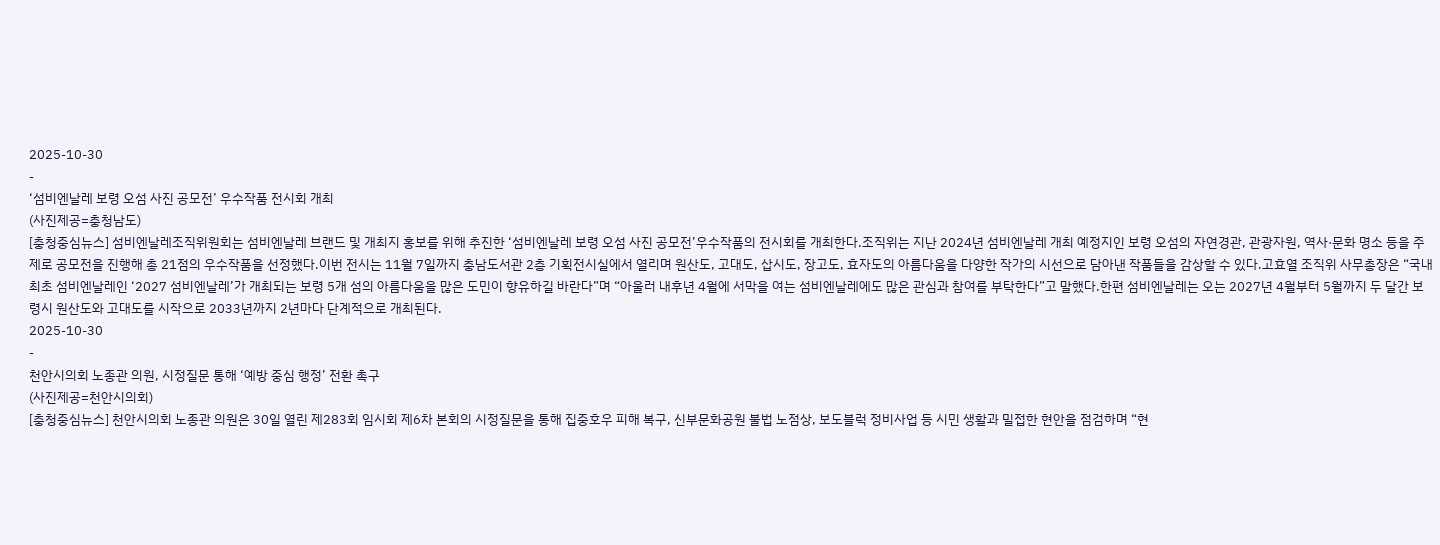2025-10-30
-
‘섬비엔날레 보령 오섬 사진 공모전’ 우수작품 전시회 개최
(사진제공=충청남도)
[충청중심뉴스] 섬비엔날레조직위원회는 섬비엔날레 브랜드 및 개최지 홍보를 위해 추진한 ‘섬비엔날레 보령 오섬 사진 공모전’우수작품의 전시회를 개최한다.조직위는 지난 2024년 섬비엔날레 개최 예정지인 보령 오섬의 자연경관, 관광자원, 역사·문화 명소 등을 주제로 공모전을 진행해 총 21점의 우수작품을 선정했다.이번 전시는 11월 7일까지 충남도서관 2층 기획전시실에서 열리며 원산도, 고대도, 삽시도, 장고도, 효자도의 아름다움을 다양한 작가의 시선으로 담아낸 작품들을 감상할 수 있다.고효열 조직위 사무총장은 “국내 최초 섬비엔날레인 ‘2027 섬비엔날레’가 개최되는 보령 5개 섬의 아름다움을 많은 도민이 향유하길 바란다”며 “아울러 내후년 4월에 서막을 여는 섬비엔날레에도 많은 관심과 참여를 부탁한다”고 말했다.한편 섬비엔날레는 오는 2027년 4월부터 5월까지 두 달간 보령시 원산도와 고대도를 시작으로 2033년까지 2년마다 단계적으로 개최된다.
2025-10-30
-
천안시의회 노종관 의원, 시정질문 통해 ‘예방 중심 행정’ 전환 촉구
(사진제공=천안시의회)
[충청중심뉴스] 천안시의회 노종관 의원은 30일 열린 제283회 임시회 제6차 본회의 시정질문을 통해 집중호우 피해 복구, 신부문화공원 불법 노점상, 보도블럭 정비사업 등 시민 생활과 밀접한 현안을 점검하며 “현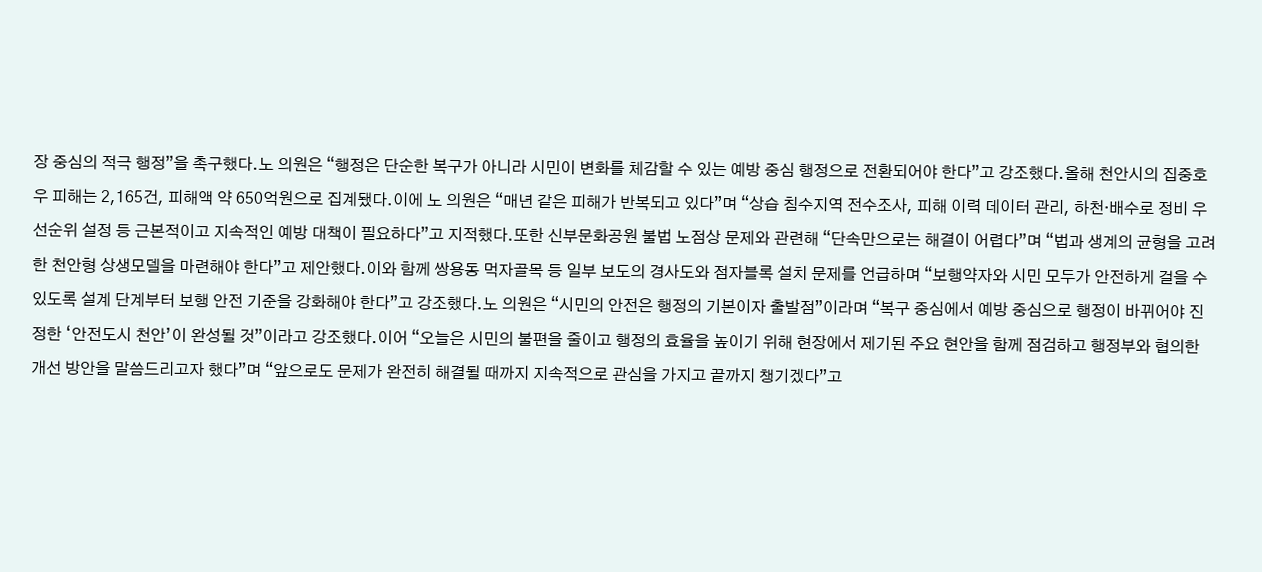장 중심의 적극 행정”을 촉구했다.노 의원은 “행정은 단순한 복구가 아니라 시민이 변화를 체감할 수 있는 예방 중심 행정으로 전환되어야 한다”고 강조했다.올해 천안시의 집중호우 피해는 2,165건, 피해액 약 650억원으로 집계됐다.이에 노 의원은 “매년 같은 피해가 반복되고 있다”며 “상습 침수지역 전수조사, 피해 이력 데이터 관리, 하천·배수로 정비 우선순위 설정 등 근본적이고 지속적인 예방 대책이 필요하다”고 지적했다.또한 신부문화공원 불법 노점상 문제와 관련해 “단속만으로는 해결이 어렵다”며 “법과 생계의 균형을 고려한 천안형 상생모델을 마련해야 한다”고 제안했다.이와 함께 쌍용동 먹자골목 등 일부 보도의 경사도와 점자블록 설치 문제를 언급하며 “보행약자와 시민 모두가 안전하게 걸을 수 있도록 설계 단계부터 보행 안전 기준을 강화해야 한다”고 강조했다.노 의원은 “시민의 안전은 행정의 기본이자 출발점”이라며 “복구 중심에서 예방 중심으로 행정이 바뀌어야 진정한 ‘안전도시 천안’이 완성될 것”이라고 강조했다.이어 “오늘은 시민의 불편을 줄이고 행정의 효율을 높이기 위해 현장에서 제기된 주요 현안을 함께 점검하고 행정부와 협의한 개선 방안을 말씀드리고자 했다”며 “앞으로도 문제가 완전히 해결될 때까지 지속적으로 관심을 가지고 끝까지 챙기겠다”고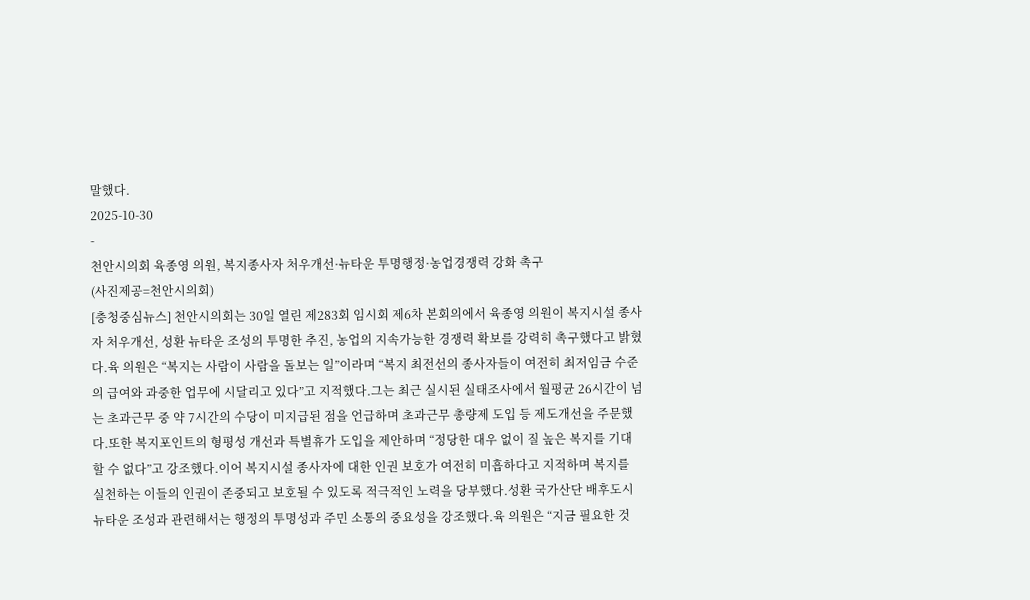말했다.
2025-10-30
-
천안시의회 육종영 의원, 복지종사자 처우개선·뉴타운 투명행정·농업경쟁력 강화 촉구
(사진제공=천안시의회)
[충청중심뉴스] 천안시의회는 30일 열린 제283회 임시회 제6차 본회의에서 육종영 의원이 복지시설 종사자 처우개선, 성환 뉴타운 조성의 투명한 추진, 농업의 지속가능한 경쟁력 확보를 강력히 촉구했다고 밝혔다.육 의원은 “복지는 사람이 사람을 돌보는 일”이라며 “복지 최전선의 종사자들이 여전히 최저임금 수준의 급여와 과중한 업무에 시달리고 있다”고 지적했다.그는 최근 실시된 실태조사에서 월평균 26시간이 넘는 초과근무 중 약 7시간의 수당이 미지급된 점을 언급하며 초과근무 총량제 도입 등 제도개선을 주문했다.또한 복지포인트의 형평성 개선과 특별휴가 도입을 제안하며 “정당한 대우 없이 질 높은 복지를 기대할 수 없다”고 강조했다.이어 복지시설 종사자에 대한 인권 보호가 여전히 미흡하다고 지적하며 복지를 실천하는 이들의 인권이 존중되고 보호될 수 있도록 적극적인 노력을 당부했다.성환 국가산단 배후도시 뉴타운 조성과 관련해서는 행정의 투명성과 주민 소통의 중요성을 강조했다.육 의원은 “지금 필요한 것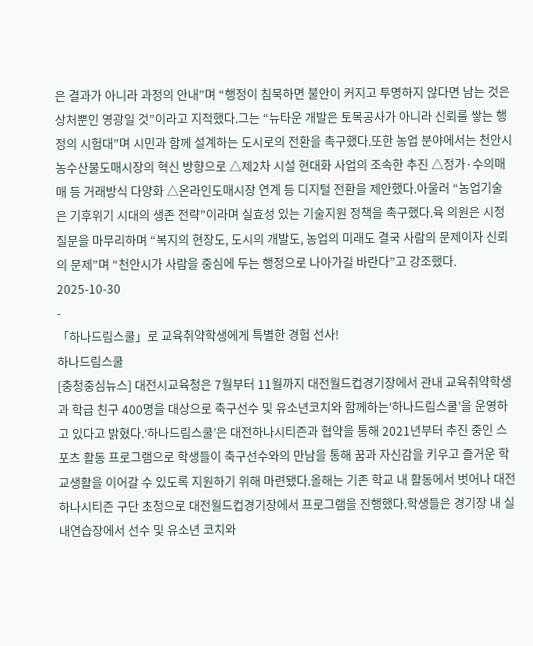은 결과가 아니라 과정의 안내”며 “행정이 침묵하면 불안이 커지고 투명하지 않다면 남는 것은 상처뿐인 영광일 것”이라고 지적했다.그는 “뉴타운 개발은 토목공사가 아니라 신뢰를 쌓는 행정의 시험대”며 시민과 함께 설계하는 도시로의 전환을 촉구했다.또한 농업 분야에서는 천안시 농수산물도매시장의 혁신 방향으로 △제2차 시설 현대화 사업의 조속한 추진 △정가·수의매매 등 거래방식 다양화 △온라인도매시장 연계 등 디지털 전환을 제안했다.아울러 “농업기술은 기후위기 시대의 생존 전략”이라며 실효성 있는 기술지원 정책을 촉구했다.육 의원은 시정질문을 마무리하며 “복지의 현장도, 도시의 개발도, 농업의 미래도 결국 사람의 문제이자 신뢰의 문제”며 “천안시가 사람을 중심에 두는 행정으로 나아가길 바란다”고 강조했다.
2025-10-30
-
「하나드림스쿨」로 교육취약학생에게 특별한 경험 선사!
하나드림스쿨
[충청중심뉴스] 대전시교육청은 7월부터 11월까지 대전월드컵경기장에서 관내 교육취약학생과 학급 친구 400명을 대상으로 축구선수 및 유소년코치와 함께하는‘하나드림스쿨’을 운영하고 있다고 밝혔다.‘하나드림스쿨’은 대전하나시티즌과 협약을 통해 2021년부터 추진 중인 스포츠 활동 프로그램으로 학생들이 축구선수와의 만남을 통해 꿈과 자신감을 키우고 즐거운 학교생활을 이어갈 수 있도록 지원하기 위해 마련됐다.올해는 기존 학교 내 활동에서 벗어나 대전하나시티즌 구단 초청으로 대전월드컵경기장에서 프로그램을 진행했다.학생들은 경기장 내 실내연습장에서 선수 및 유소년 코치와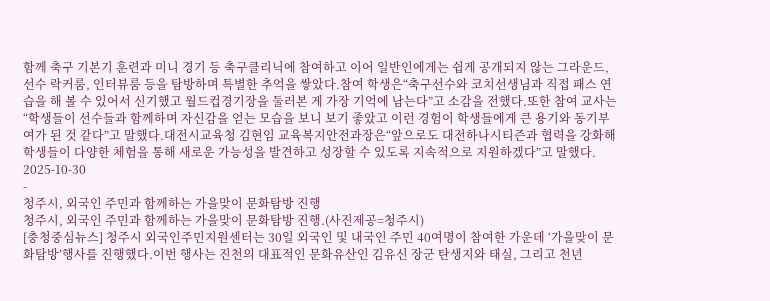함께 축구 기본기 훈련과 미니 경기 등 축구클리닉에 참여하고 이어 일반인에게는 쉽게 공개되지 않는 그라운드, 선수 락커룸, 인터뷰룸 등을 탐방하며 특별한 추억을 쌓았다.참여 학생은“축구선수와 코치선생님과 직접 패스 연습을 해 볼 수 있어서 신기했고 월드컵경기장을 둘러본 게 가장 기억에 남는다”고 소감을 전했다.또한 참여 교사는“학생들이 선수들과 함께하며 자신감을 얻는 모습을 보니 보기 좋았고 이런 경험이 학생들에게 큰 용기와 동기부여가 된 것 같다”고 말했다.대전시교육청 김현임 교육복지안전과장은“앞으로도 대전하나시티즌과 협력을 강화해 학생들이 다양한 체험을 통해 새로운 가능성을 발견하고 성장할 수 있도록 지속적으로 지원하겠다”고 말했다.
2025-10-30
-
청주시, 외국인 주민과 함께하는 가을맞이 문화탐방 진행
청주시, 외국인 주민과 함께하는 가을맞이 문화탐방 진행.(사진제공=청주시)
[충청중심뉴스] 청주시 외국인주민지원센터는 30일 외국인 및 내국인 주민 40여명이 참여한 가운데 ‘가을맞이 문화탐방’행사를 진행했다.이번 행사는 진천의 대표적인 문화유산인 김유신 장군 탄생지와 태실, 그리고 천년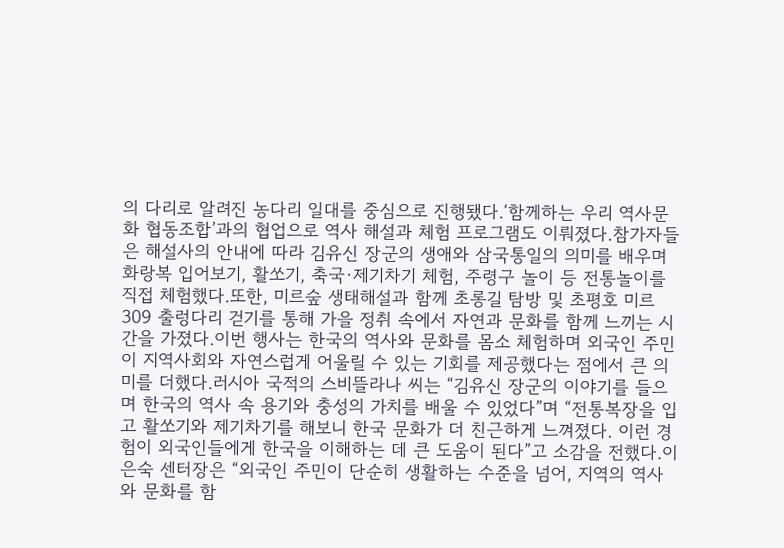의 다리로 알려진 농다리 일대를 중심으로 진행됐다.‘함께하는 우리 역사문화 협동조합’과의 협업으로 역사 해설과 체험 프로그램도 이뤄졌다.참가자들은 해설사의 안내에 따라 김유신 장군의 생애와 삼국통일의 의미를 배우며 화랑복 입어보기, 활쏘기, 축국·제기차기 체험, 주령구 놀이 등 전통놀이를 직접 체험했다.또한, 미르숲 생태해설과 함께 초롱길 탐방 및 초평호 미르309 출렁다리 걷기를 통해 가을 정취 속에서 자연과 문화를 함께 느끼는 시간을 가졌다.이번 행사는 한국의 역사와 문화를 몸소 체험하며 외국인 주민이 지역사회와 자연스럽게 어울릴 수 있는 기회를 제공했다는 점에서 큰 의미를 더했다.러시아 국적의 스비뜰라나 씨는 “김유신 장군의 이야기를 들으며 한국의 역사 속 용기와 충성의 가치를 배울 수 있었다”며 “전통복장을 입고 활쏘기와 제기차기를 해보니 한국 문화가 더 친근하게 느껴졌다. 이런 경험이 외국인들에게 한국을 이해하는 데 큰 도움이 된다”고 소감을 전했다.이은숙 센터장은 “외국인 주민이 단순히 생활하는 수준을 넘어, 지역의 역사와 문화를 함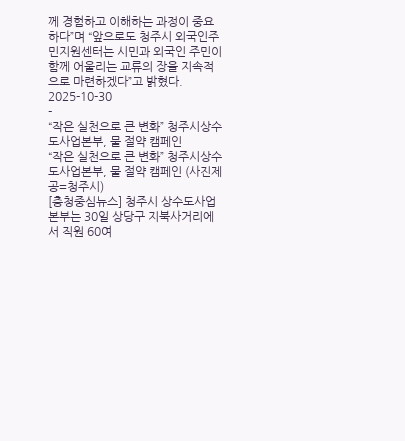께 경험하고 이해하는 과정이 중요하다”며 “앞으로도 청주시 외국인주민지원센터는 시민과 외국인 주민이 함께 어울리는 교류의 장을 지속적으로 마련하겠다”고 밝혔다.
2025-10-30
-
“작은 실천으로 큰 변화” 청주시상수도사업본부, 물 절약 캠페인
“작은 실천으로 큰 변화” 청주시상수도사업본부, 물 절약 캠페인 (사진제공=청주시)
[충청중심뉴스] 청주시 상수도사업본부는 30일 상당구 지북사거리에서 직원 60여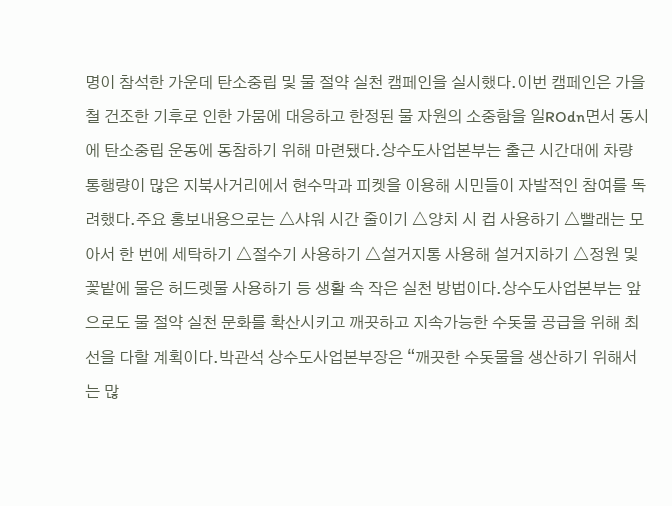명이 참석한 가운데 탄소중립 및 물 절약 실천 캠페인을 실시했다.이번 캠페인은 가을철 건조한 기후로 인한 가뭄에 대응하고 한정된 물 자원의 소중함을 일ROdn면서 동시에 탄소중립 운동에 동참하기 위해 마련됐다.상수도사업본부는 출근 시간대에 차량 통행량이 많은 지북사거리에서 현수막과 피켓을 이용해 시민들이 자발적인 참여를 독려했다.주요 홍보내용으로는 △샤워 시간 줄이기 △양치 시 컵 사용하기 △빨래는 모아서 한 번에 세탁하기 △절수기 사용하기 △설거지통 사용해 설거지하기 △정원 및 꽃밭에 물은 허드렛물 사용하기 등 생활 속 작은 실천 방법이다.상수도사업본부는 앞으로도 물 절약 실천 문화를 확산시키고 깨끗하고 지속가능한 수돗물 공급을 위해 최선을 다할 계획이다.박관석 상수도사업본부장은 “깨끗한 수돗물을 생산하기 위해서는 많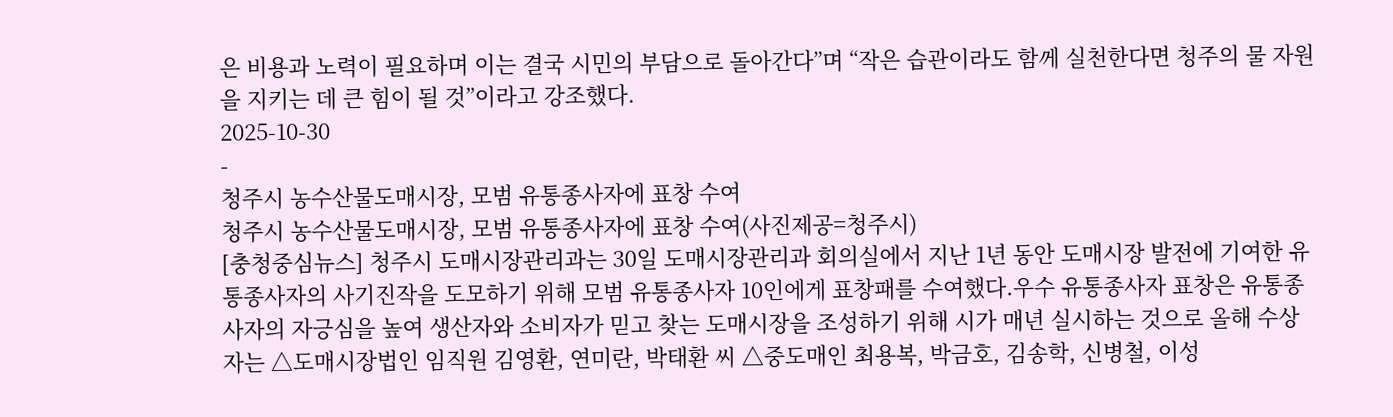은 비용과 노력이 필요하며 이는 결국 시민의 부담으로 돌아간다”며 “작은 습관이라도 함께 실천한다면 청주의 물 자원을 지키는 데 큰 힘이 될 것”이라고 강조했다.
2025-10-30
-
청주시 농수산물도매시장, 모범 유통종사자에 표창 수여
청주시 농수산물도매시장, 모범 유통종사자에 표창 수여(사진제공=청주시)
[충청중심뉴스] 청주시 도매시장관리과는 30일 도매시장관리과 회의실에서 지난 1년 동안 도매시장 발전에 기여한 유통종사자의 사기진작을 도모하기 위해 모범 유통종사자 10인에게 표창패를 수여했다.우수 유통종사자 표창은 유통종사자의 자긍심을 높여 생산자와 소비자가 믿고 찾는 도매시장을 조성하기 위해 시가 매년 실시하는 것으로 올해 수상자는 △도매시장법인 임직원 김영환, 연미란, 박태환 씨 △중도매인 최용복, 박금호, 김송학, 신병철, 이성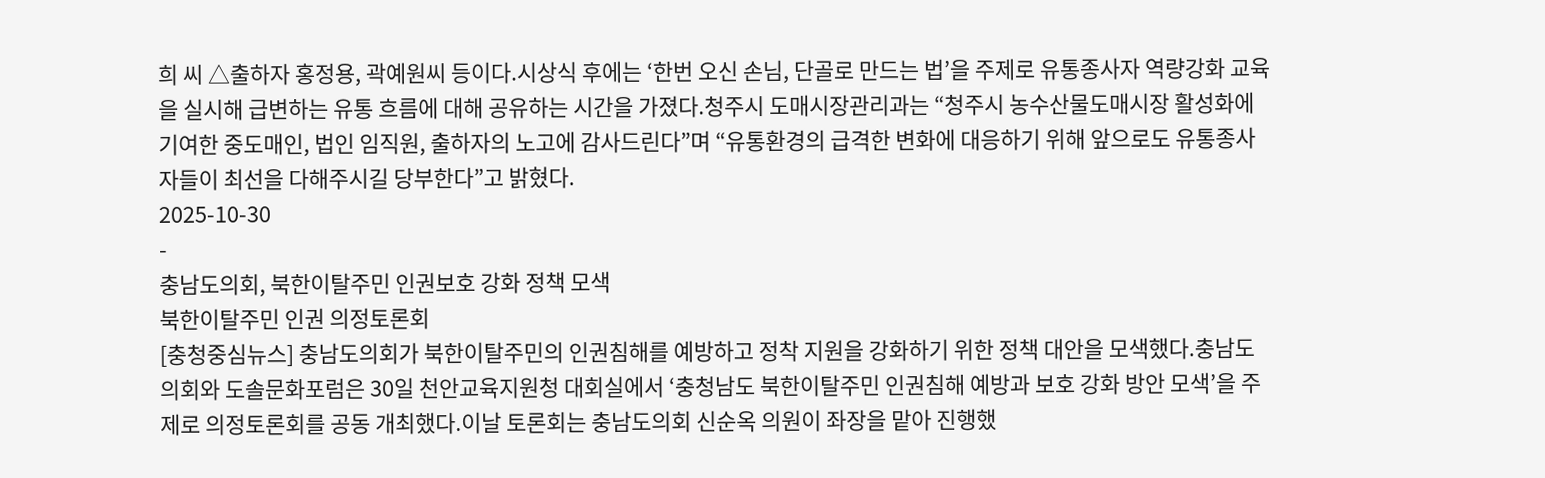희 씨 △출하자 홍정용, 곽예원씨 등이다.시상식 후에는 ‘한번 오신 손님, 단골로 만드는 법’을 주제로 유통종사자 역량강화 교육을 실시해 급변하는 유통 흐름에 대해 공유하는 시간을 가졌다.청주시 도매시장관리과는 “청주시 농수산물도매시장 활성화에 기여한 중도매인, 법인 임직원, 출하자의 노고에 감사드린다”며 “유통환경의 급격한 변화에 대응하기 위해 앞으로도 유통종사자들이 최선을 다해주시길 당부한다”고 밝혔다.
2025-10-30
-
충남도의회, 북한이탈주민 인권보호 강화 정책 모색
북한이탈주민 인권 의정토론회
[충청중심뉴스] 충남도의회가 북한이탈주민의 인권침해를 예방하고 정착 지원을 강화하기 위한 정책 대안을 모색했다.충남도의회와 도솔문화포럼은 30일 천안교육지원청 대회실에서 ‘충청남도 북한이탈주민 인권침해 예방과 보호 강화 방안 모색’을 주제로 의정토론회를 공동 개최했다.이날 토론회는 충남도의회 신순옥 의원이 좌장을 맡아 진행했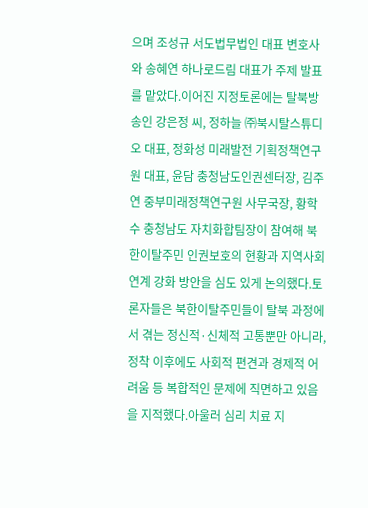으며 조성규 서도법무법인 대표 변호사와 송혜연 하나로드림 대표가 주제 발표를 맡았다.이어진 지정토론에는 탈북방송인 강은정 씨, 정하늘 ㈜북시탈스튜디오 대표, 정화성 미래발전 기획정책연구원 대표, 윤담 충청남도인권센터장, 김주연 중부미래정책연구원 사무국장, 황학수 충청남도 자치화합팀장이 참여해 북한이탈주민 인권보호의 현황과 지역사회 연계 강화 방안을 심도 있게 논의했다.토론자들은 북한이탈주민들이 탈북 과정에서 겪는 정신적·신체적 고통뿐만 아니라, 정착 이후에도 사회적 편견과 경제적 어려움 등 복합적인 문제에 직면하고 있음을 지적했다.아울러 심리 치료 지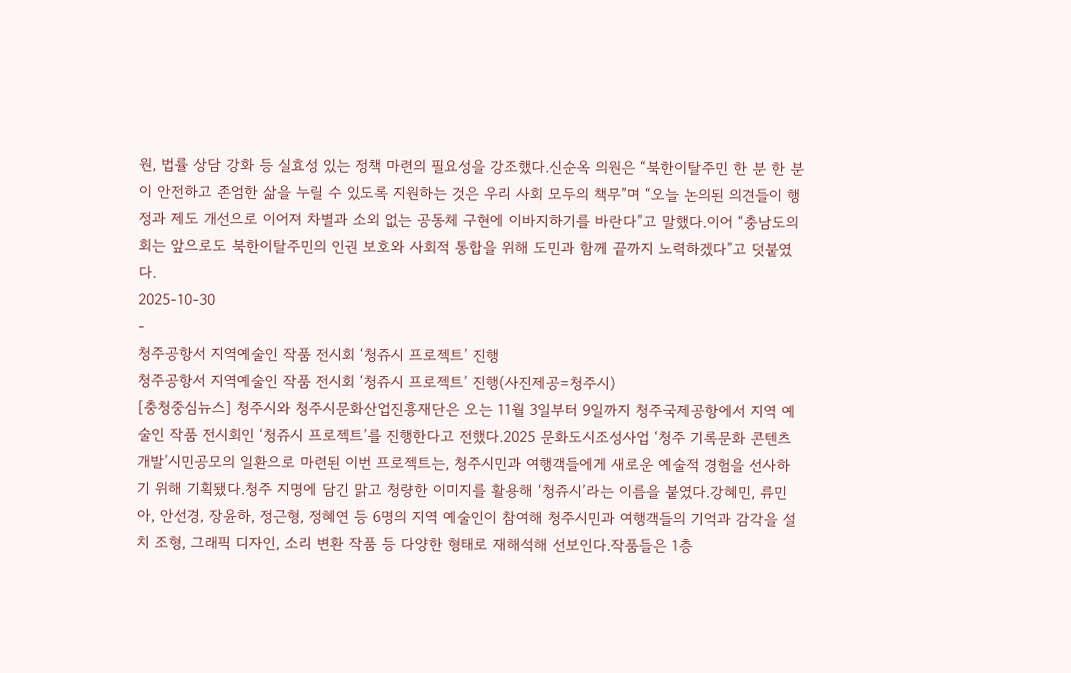원, 법률 상담 강화 등 실효성 있는 정책 마련의 필요성을 강조했다.신순옥 의원은 “북한이탈주민 한 분 한 분이 안전하고 존엄한 삶을 누릴 수 있도록 지원하는 것은 우리 사회 모두의 책무”며 “오늘 논의된 의견들이 행정과 제도 개선으로 이어져 차별과 소외 없는 공동체 구현에 이바지하기를 바란다”고 말했다.이어 “충남도의회는 앞으로도 북한이탈주민의 인권 보호와 사회적 통합을 위해 도민과 함께 끝까지 노력하겠다”고 덧붙였다.
2025-10-30
-
청주공항서 지역예술인 작품 전시회 ‘청쥬시 프로젝트’ 진행
청주공항서 지역예술인 작품 전시회 ‘청쥬시 프로젝트’ 진행(사진제공=청주시)
[충청중심뉴스] 청주시와 청주시문화산업진흥재단은 오는 11월 3일부터 9일까지 청주국제공항에서 지역 예술인 작품 전시회인 ‘청쥬시 프로젝트’를 진행한다고 전했다.2025 문화도시조성사업 ‘청주 기록문화 콘텐츠 개발’시민공모의 일환으로 마련된 이번 프로젝트는, 청주시민과 여행객들에게 새로운 예술적 경험을 선사하기 위해 기획됐다.청주 지명에 담긴 맑고 청량한 이미지를 활용해 ‘청쥬시’라는 이름을 붙였다.강혜민, 류민아, 안선경, 장윤하, 정근형, 정혜연 등 6명의 지역 예술인이 참여해 청주시민과 여행객들의 기억과 감각을 설치 조형, 그래픽 디자인, 소리 변환 작품 등 다양한 형태로 재해석해 선보인다.작품들은 1층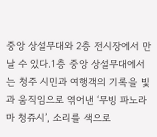중앙 상설무대와 2층 전시장에서 만날 수 있다.1층 중앙 상설무대에서는 청주 시민과 여행객의 기록을 빛과 움직임으로 엮어낸 ‘무빙 파노라마 청쥬시’, 소리를 색으로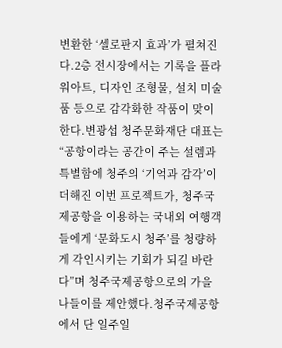변환한 ‘셀로판지 효과’가 펼쳐진다.2층 전시장에서는 기록을 플라워아트, 디자인 조형물, 설치 미술품 등으로 감각화한 작품이 맞이한다.변광섭 청주문화재단 대표는 “공항이라는 공간이 주는 설렘과 특별함에 청주의 ‘기억과 감각’이 더해진 이번 프로젝트가, 청주국제공항을 이용하는 국내외 여행객들에게 ‘문화도시 청주’를 청량하게 각인시키는 기회가 되길 바란다”며 청주국제공항으로의 가을 나들이를 제안했다.청주국제공항에서 단 일주일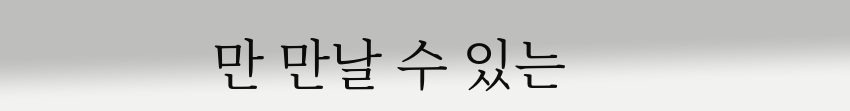만 만날 수 있는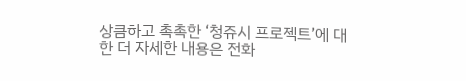상큼하고 촉촉한 ‘청쥬시 프로젝트’에 대한 더 자세한 내용은 전화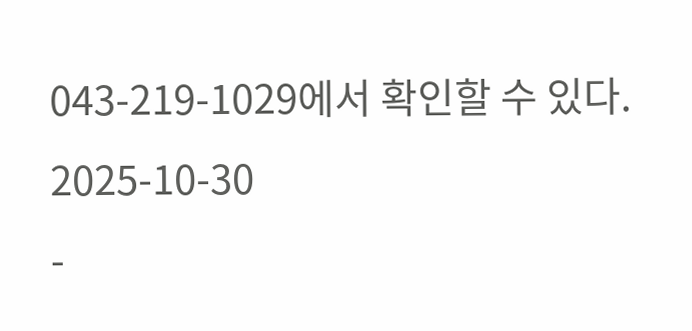043-219-1029에서 확인할 수 있다.
2025-10-30
-